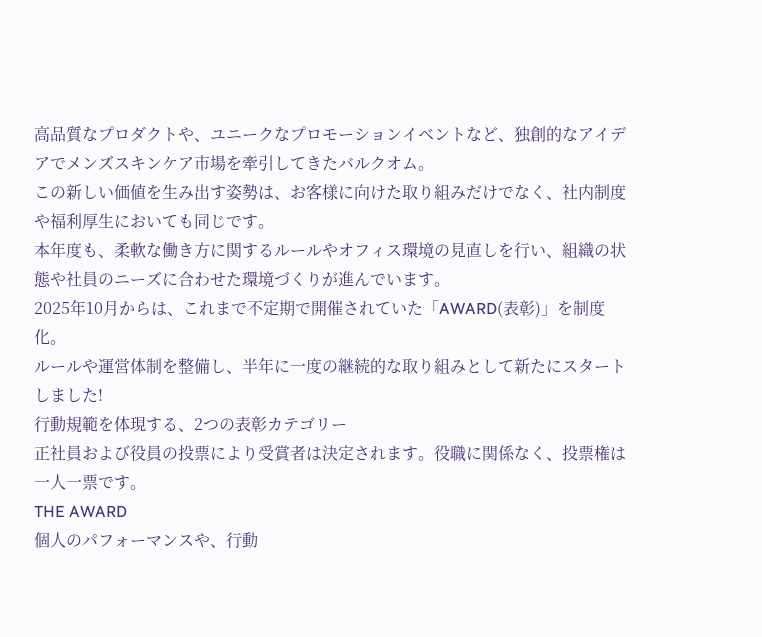高品質なプロダクトや、ユニークなプロモーションイベントなど、独創的なアイデアでメンズスキンケア市場を牽引してきたバルクオム。
この新しい価値を生み出す姿勢は、お客様に向けた取り組みだけでなく、社内制度や福利厚生においても同じです。
本年度も、柔軟な働き方に関するルールやオフィス環境の見直しを行い、組織の状態や社員のニーズに合わせた環境づくりが進んでいます。
2025年10月からは、これまで不定期で開催されていた「AWARD(表彰)」を制度化。
ルールや運営体制を整備し、半年に一度の継続的な取り組みとして新たにスタートしました!
行動規範を体現する、2つの表彰カテゴリー
正社員および役員の投票により受賞者は決定されます。役職に関係なく、投票権は一人一票です。
THE AWARD
個人のパフォーマンスや、行動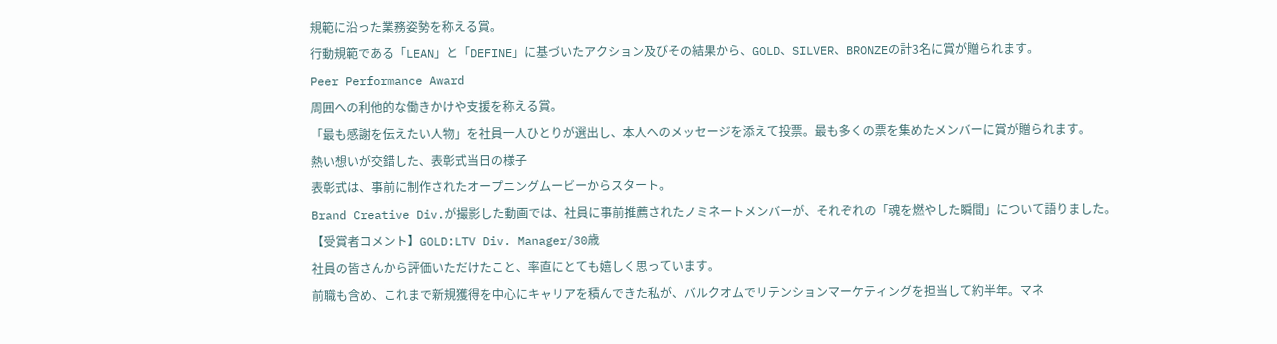規範に沿った業務姿勢を称える賞。
行動規範である「LEAN」と「DEFINE」に基づいたアクション及びその結果から、GOLD、SILVER、BRONZEの計3名に賞が贈られます。
Peer Performance Award
周囲への利他的な働きかけや支援を称える賞。
「最も感謝を伝えたい人物」を社員一人ひとりが選出し、本人へのメッセージを添えて投票。最も多くの票を集めたメンバーに賞が贈られます。
熱い想いが交錯した、表彰式当日の様子
表彰式は、事前に制作されたオープニングムービーからスタート。
Brand Creative Div.が撮影した動画では、社員に事前推薦されたノミネートメンバーが、それぞれの「魂を燃やした瞬間」について語りました。
【受賞者コメント】GOLD:LTV Div. Manager/30歳
社員の皆さんから評価いただけたこと、率直にとても嬉しく思っています。
前職も含め、これまで新規獲得を中心にキャリアを積んできた私が、バルクオムでリテンションマーケティングを担当して約半年。マネ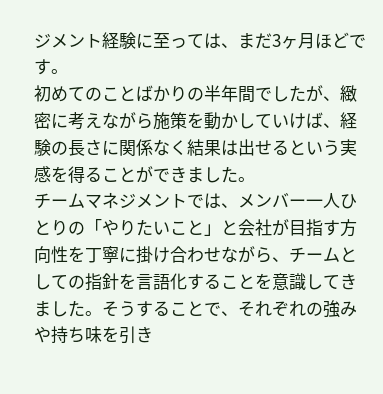ジメント経験に至っては、まだ3ヶ月ほどです。
初めてのことばかりの半年間でしたが、緻密に考えながら施策を動かしていけば、経験の長さに関係なく結果は出せるという実感を得ることができました。
チームマネジメントでは、メンバー一人ひとりの「やりたいこと」と会社が目指す方向性を丁寧に掛け合わせながら、チームとしての指針を言語化することを意識してきました。そうすることで、それぞれの強みや持ち味を引き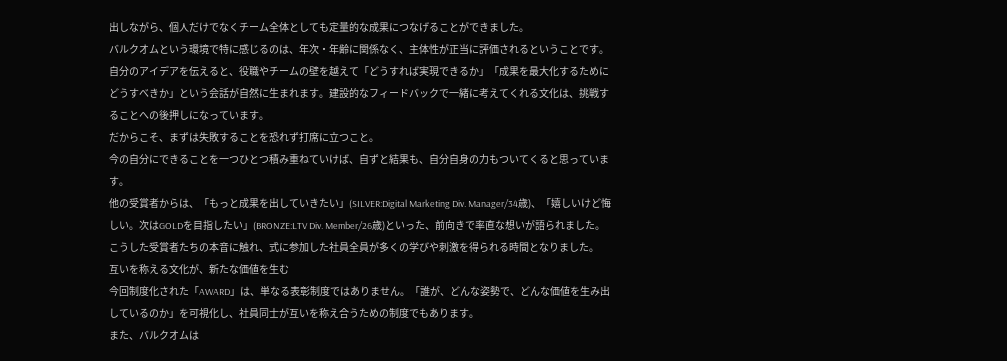出しながら、個人だけでなくチーム全体としても定量的な成果につなげることができました。
バルクオムという環境で特に感じるのは、年次・年齢に関係なく、主体性が正当に評価されるということです。
自分のアイデアを伝えると、役職やチームの壁を越えて「どうすれば実現できるか」「成果を最大化するためにどうすべきか」という会話が自然に生まれます。建設的なフィードバックで一緒に考えてくれる文化は、挑戦することへの後押しになっています。
だからこそ、まずは失敗することを恐れず打席に立つこと。
今の自分にできることを一つひとつ積み重ねていけば、自ずと結果も、自分自身の力もついてくると思っています。
他の受賞者からは、「もっと成果を出していきたい」(SILVER:Digital Marketing Div. Manager/34歳)、「嬉しいけど悔しい。次はGOLDを目指したい」(BRONZE:LTV Div. Member/26歳)といった、前向きで率直な想いが語られました。
こうした受賞者たちの本音に触れ、式に参加した社員全員が多くの学びや刺激を得られる時間となりました。
互いを称える文化が、新たな価値を生む
今回制度化された「AWARD」は、単なる表彰制度ではありません。「誰が、どんな姿勢で、どんな価値を生み出しているのか」を可視化し、社員同士が互いを称え合うための制度でもあります。
また、バルクオムは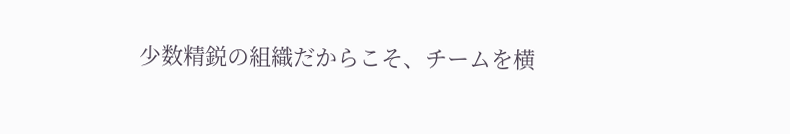少数精鋭の組織だからこそ、チームを横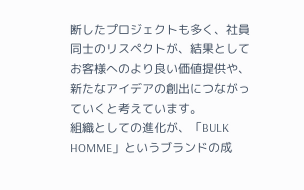断したプロジェクトも多く、社員同士のリスペクトが、結果としてお客様へのより良い価値提供や、新たなアイデアの創出につながっていくと考えています。
組織としての進化が、「BULK HOMME」というブランドの成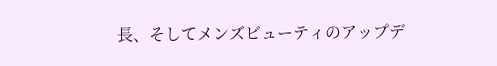長、そしてメンズビューティのアップデ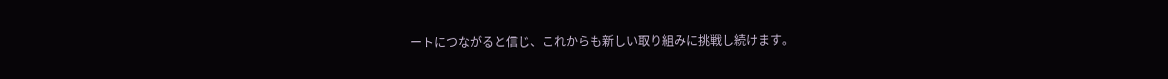ートにつながると信じ、これからも新しい取り組みに挑戦し続けます。